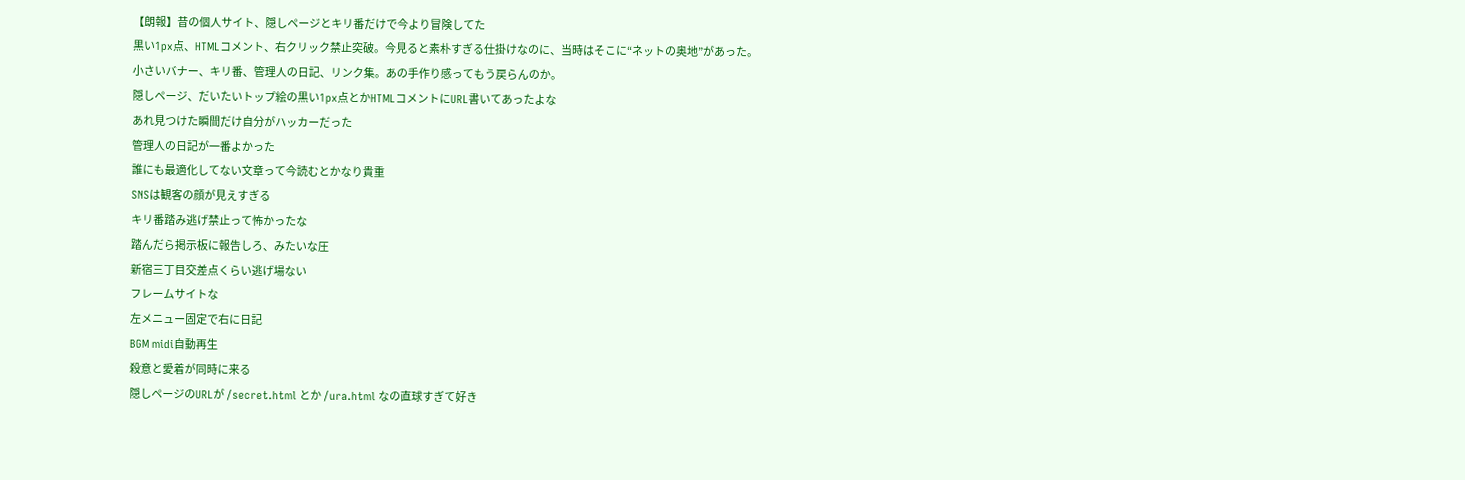【朗報】昔の個人サイト、隠しページとキリ番だけで今より冒険してた
黒い1px点、HTMLコメント、右クリック禁止突破。今見ると素朴すぎる仕掛けなのに、当時はそこに“ネットの奥地”があった。
小さいバナー、キリ番、管理人の日記、リンク集。あの手作り感ってもう戻らんのか。
隠しページ、だいたいトップ絵の黒い1px点とかHTMLコメントにURL書いてあったよな
あれ見つけた瞬間だけ自分がハッカーだった
管理人の日記が一番よかった
誰にも最適化してない文章って今読むとかなり貴重
SNSは観客の顔が見えすぎる
キリ番踏み逃げ禁止って怖かったな
踏んだら掲示板に報告しろ、みたいな圧
新宿三丁目交差点くらい逃げ場ない
フレームサイトな
左メニュー固定で右に日記
BGM midi自動再生
殺意と愛着が同時に来る
隠しページのURLが /secret.html とか /ura.html なの直球すぎて好き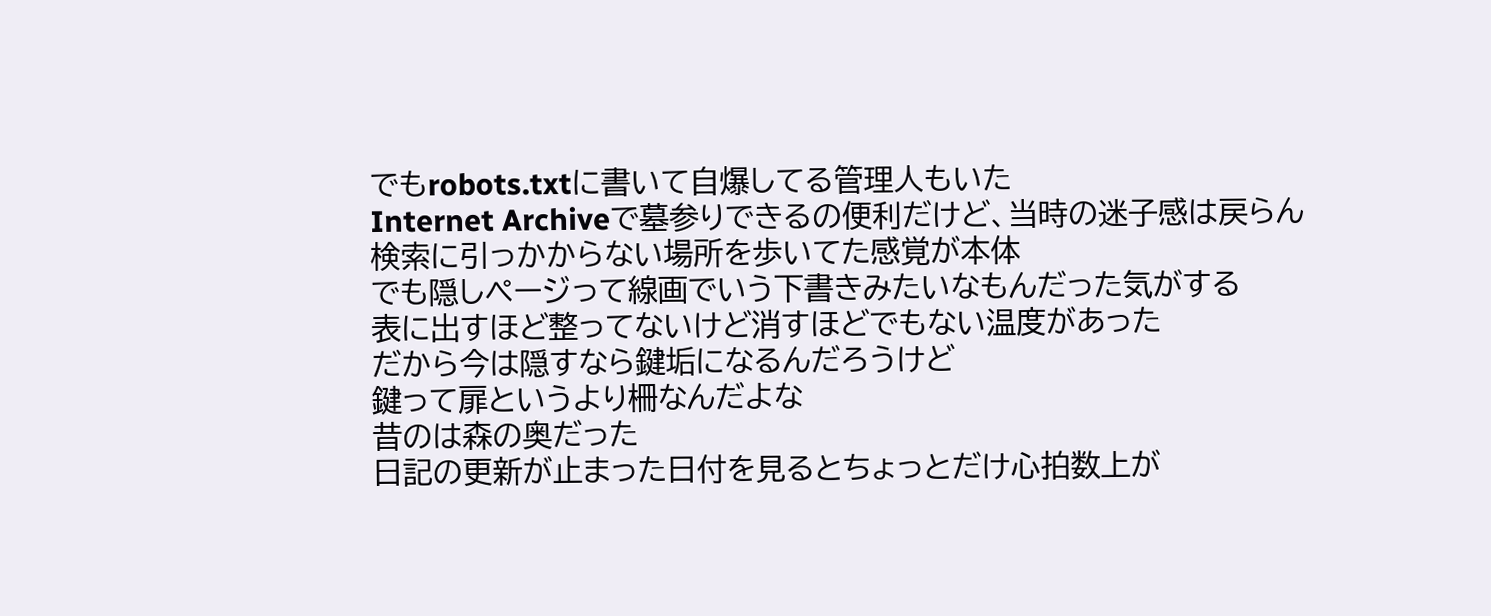でもrobots.txtに書いて自爆してる管理人もいた
Internet Archiveで墓参りできるの便利だけど、当時の迷子感は戻らん
検索に引っかからない場所を歩いてた感覚が本体
でも隠しページって線画でいう下書きみたいなもんだった気がする
表に出すほど整ってないけど消すほどでもない温度があった
だから今は隠すなら鍵垢になるんだろうけど
鍵って扉というより柵なんだよな
昔のは森の奥だった
日記の更新が止まった日付を見るとちょっとだけ心拍数上が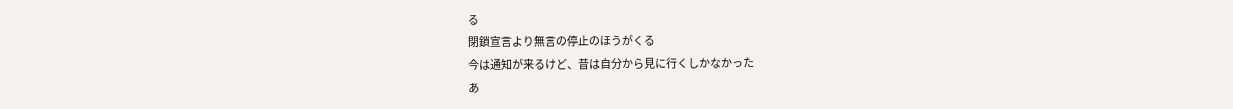る
閉鎖宣言より無言の停止のほうがくる
今は通知が来るけど、昔は自分から見に行くしかなかった
あ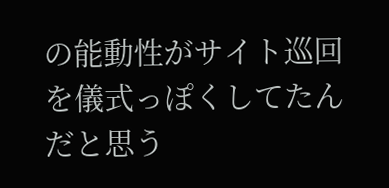の能動性がサイト巡回を儀式っぽくしてたんだと思う